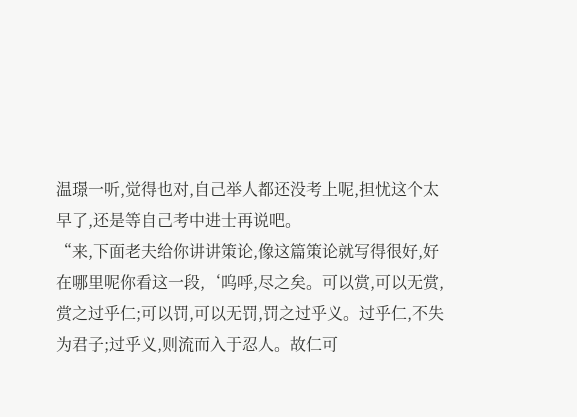温璟一听,觉得也对,自己举人都还没考上呢,担忧这个太早了,还是等自己考中进士再说吧。
“来,下面老夫给你讲讲策论,像这篇策论就写得很好,好在哪里呢你看这一段,‘呜呼,尽之矣。可以赏,可以无赏,赏之过乎仁;可以罚,可以无罚,罚之过乎义。过乎仁,不失为君子;过乎义,则流而入于忍人。故仁可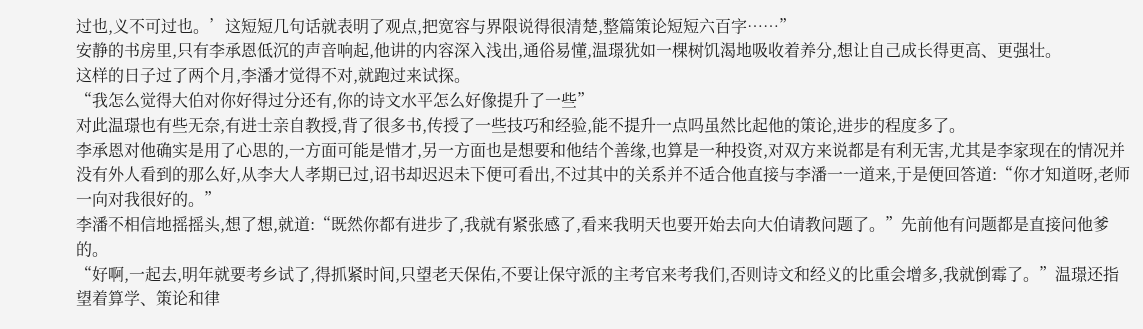过也,义不可过也。’这短短几句话就表明了观点,把宽容与界限说得很清楚,整篇策论短短六百字……”
安静的书房里,只有李承恩低沉的声音响起,他讲的内容深入浅出,通俗易懂,温璟犹如一棵树饥渴地吸收着养分,想让自己成长得更高、更强壮。
这样的日子过了两个月,李潘才觉得不对,就跑过来试探。
“我怎么觉得大伯对你好得过分还有,你的诗文水平怎么好像提升了一些”
对此温璟也有些无奈,有进士亲自教授,背了很多书,传授了一些技巧和经验,能不提升一点吗虽然比起他的策论,进步的程度多了。
李承恩对他确实是用了心思的,一方面可能是惜才,另一方面也是想要和他结个善缘,也算是一种投资,对双方来说都是有利无害,尤其是李家现在的情况并没有外人看到的那么好,从李大人孝期已过,诏书却迟迟未下便可看出,不过其中的关系并不适合他直接与李潘一一道来,于是便回答道:“你才知道呀,老师一向对我很好的。”
李潘不相信地摇摇头,想了想,就道:“既然你都有进步了,我就有紧张感了,看来我明天也要开始去向大伯请教问题了。”先前他有问题都是直接问他爹的。
“好啊,一起去,明年就要考乡试了,得抓紧时间,只望老天保佑,不要让保守派的主考官来考我们,否则诗文和经义的比重会增多,我就倒霉了。”温璟还指望着算学、策论和律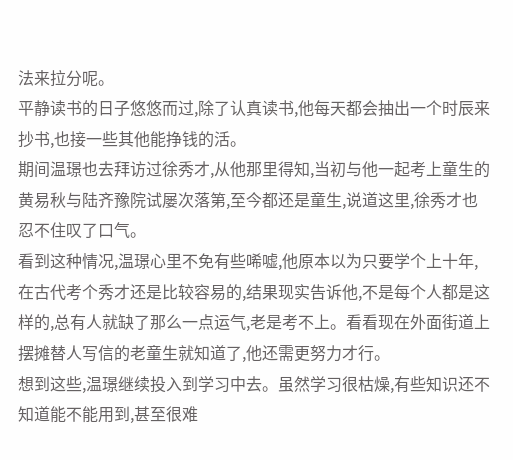法来拉分呢。
平静读书的日子悠悠而过,除了认真读书,他每天都会抽出一个时辰来抄书,也接一些其他能挣钱的活。
期间温璟也去拜访过徐秀才,从他那里得知,当初与他一起考上童生的黄易秋与陆齐豫院试屡次落第,至今都还是童生,说道这里,徐秀才也忍不住叹了口气。
看到这种情况,温璟心里不免有些唏嘘,他原本以为只要学个上十年,在古代考个秀才还是比较容易的,结果现实告诉他,不是每个人都是这样的,总有人就缺了那么一点运气,老是考不上。看看现在外面街道上摆摊替人写信的老童生就知道了,他还需更努力才行。
想到这些,温璟继续投入到学习中去。虽然学习很枯燥,有些知识还不知道能不能用到,甚至很难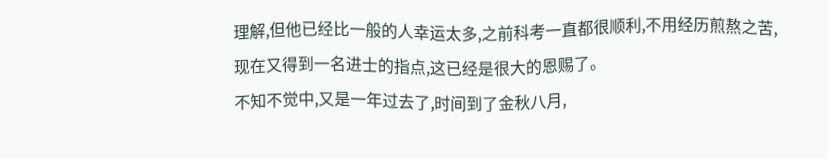理解,但他已经比一般的人幸运太多,之前科考一直都很顺利,不用经历煎熬之苦,现在又得到一名进士的指点,这已经是很大的恩赐了。
不知不觉中,又是一年过去了,时间到了金秋八月,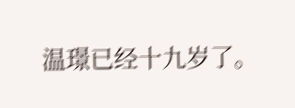温璟已经十九岁了。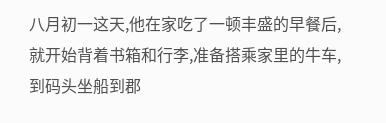八月初一这天,他在家吃了一顿丰盛的早餐后,就开始背着书箱和行李,准备搭乘家里的牛车,到码头坐船到郡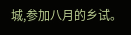城,参加八月的乡试。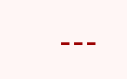---